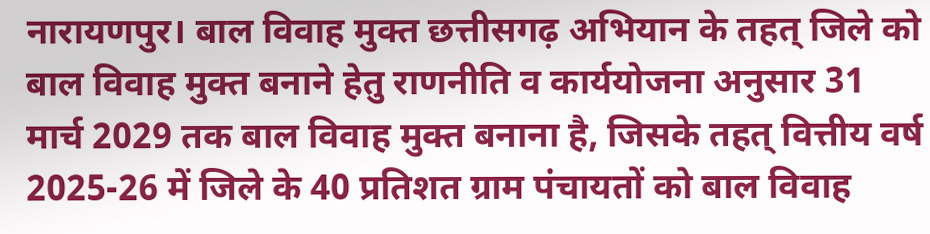नारायणपुर। बाल विवाह मुक्त छत्तीसगढ़ अभियान के तहत् जिले को बाल विवाह मुक्त बनाने हेतु राणनीति व कार्ययोजना अनुसार 31 मार्च 2029 तक बाल विवाह मुक्त बनाना है, जिसके तहत् वित्तीय वर्ष 2025-26 में जिले के 40 प्रतिशत ग्राम पंचायतों को बाल विवाह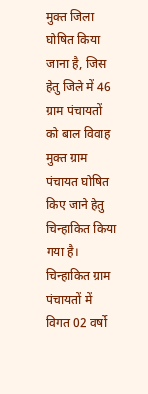मुक्त जिला घोषित किया जाना है, जिस हेतु जिले में 46 ग्राम पंचायतों को बाल विवाह मुक्त ग्राम पंचायत घोषित किए जाने हेतु चिन्हाकित किया गया है। चिन्हाकित ग्राम पंचायतों में विगत 02 वर्षो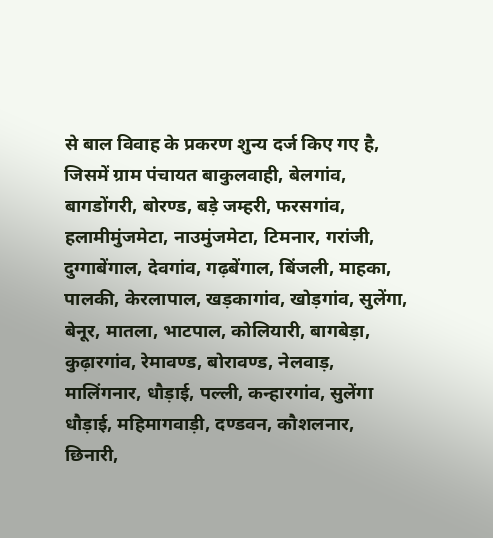से बाल विवाह के प्रकरण शुन्य दर्ज किए गए है, जिसमें ग्राम पंचायत बाकुलवाही, बेलगांव, बागडोंगरी, बोरण्ड, बड़े जम्हरी, फरसगांव, हलामीमुंजमेटा, नाउमुंजमेटा, टिमनार, गरांजी, दुग्गाबेंगाल, देवगांव, गढ़बेंगाल, बिंजली, माहका, पालकी, केरलापाल, खड़कागांव, खोड़गांव, सुलेंगा, बेनूर, मातला, भाटपाल, कोलियारी, बागबेड़ा, कुढ़ारगांव, रेमावण्ड, बोरावण्ड, नेलवाड़, मालिंगनार, धौड़ाई, पल्ली, कन्हारगांव, सुलेंगा धौड़ाई, महिमागवाड़ी, दण्डवन, कौशलनार, छिनारी,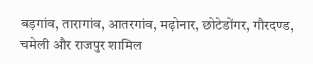बड़गांव, तारागांव, आतरगांव, मढ़ोनार, छोटेडोंगर, गौरदण्ड, चमेली और राजपुर शामिल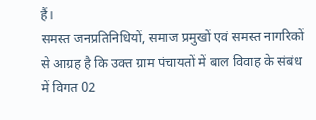हैं।
समस्त जनप्रतिनिधियों, समाज प्रमुखों एवं समस्त नागरिकों से आग्रह है कि उक्त ग्राम पंचायतों में बाल विवाह के संबंध में विगत 02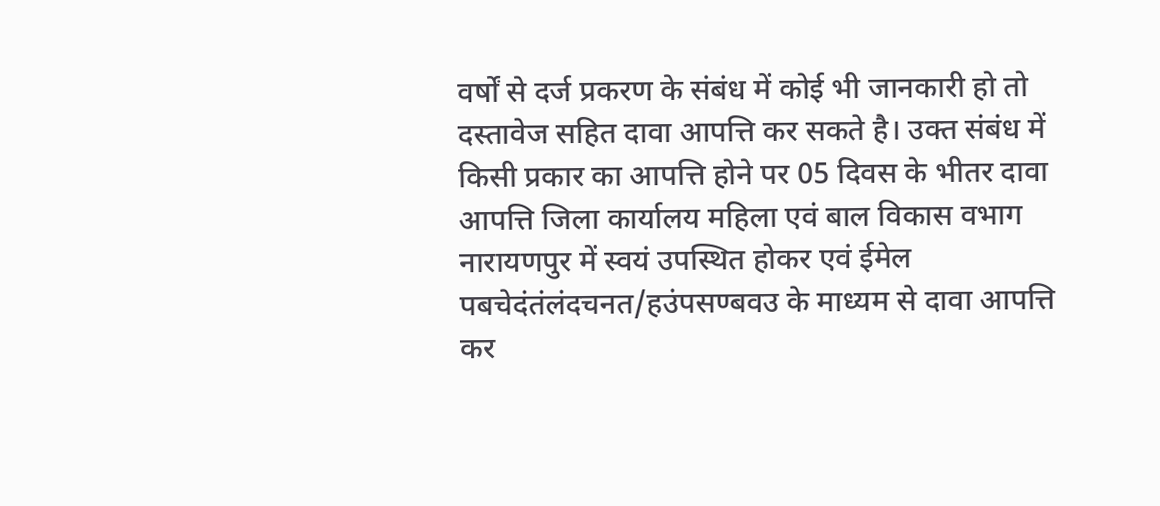वर्षों से दर्ज प्रकरण के संबंध में कोई भी जानकारी हो तो दस्तावेज सहित दावा आपत्ति कर सकते है। उक्त संबंध में किसी प्रकार का आपत्ति होने पर 05 दिवस के भीतर दावा आपत्ति जिला कार्यालय महिला एवं बाल विकास वभाग नारायणपुर में स्वयं उपस्थित होकर एवं ईमेल पबचेदंतंलंदचनत/हउंपसण्बवउ के माध्यम से दावा आपत्ति कर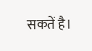सकतें है।